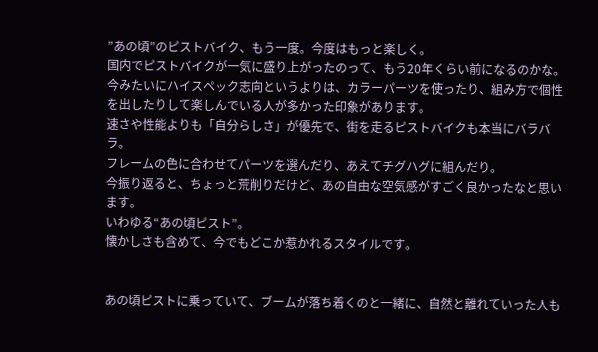”あの頃”のピストバイク、もう一度。今度はもっと楽しく。
国内でピストバイクが一気に盛り上がったのって、もう20年くらい前になるのかな。
今みたいにハイスペック志向というよりは、カラーパーツを使ったり、組み方で個性を出したりして楽しんでいる人が多かった印象があります。
速さや性能よりも「自分らしさ」が優先で、街を走るピストバイクも本当にバラバラ。
フレームの色に合わせてパーツを選んだり、あえてチグハグに組んだり。
今振り返ると、ちょっと荒削りだけど、あの自由な空気感がすごく良かったなと思います。
いわゆる“あの頃ピスト”。
懐かしさも含めて、今でもどこか惹かれるスタイルです。


あの頃ピストに乗っていて、ブームが落ち着くのと一緒に、自然と離れていった人も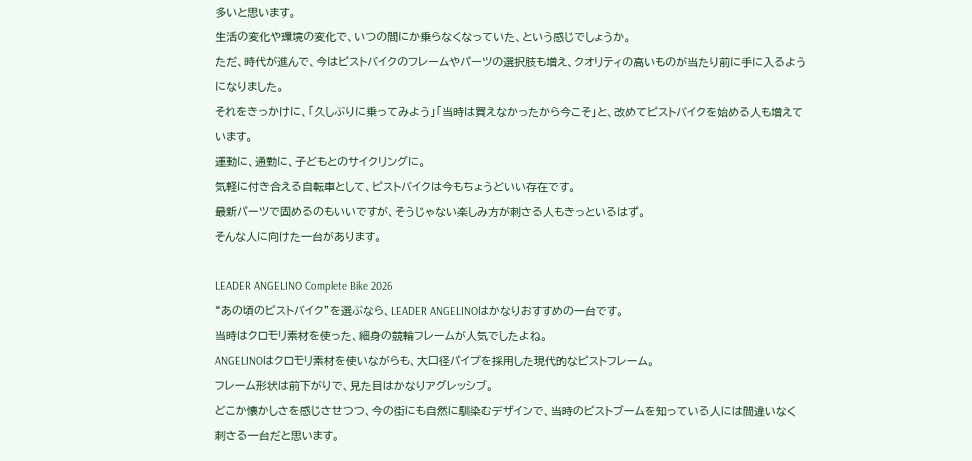多いと思います。
生活の変化や環境の変化で、いつの間にか乗らなくなっていた、という感じでしょうか。
ただ、時代が進んで、今はピストバイクのフレームやパーツの選択肢も増え、クオリティの高いものが当たり前に手に入るようになりました。
それをきっかけに、「久しぶりに乗ってみよう」「当時は買えなかったから今こそ」と、改めてピストバイクを始める人も増えています。
運動に、通勤に、子どもとのサイクリングに。
気軽に付き合える自転車として、ピストバイクは今もちょうどいい存在です。
最新パーツで固めるのもいいですが、そうじゃない楽しみ方が刺さる人もきっといるはず。
そんな人に向けた一台があります。

LEADER ANGELINO Complete Bike 2026
“あの頃のピストバイク”を選ぶなら、LEADER ANGELINOはかなりおすすめの一台です。
当時はクロモリ素材を使った、細身の競輪フレームが人気でしたよね。
ANGELINOはクロモリ素材を使いながらも、大口径パイプを採用した現代的なピストフレーム。
フレーム形状は前下がりで、見た目はかなりアグレッシブ。
どこか懐かしさを感じさせつつ、今の街にも自然に馴染むデザインで、当時のピストブームを知っている人には間違いなく刺さる一台だと思います。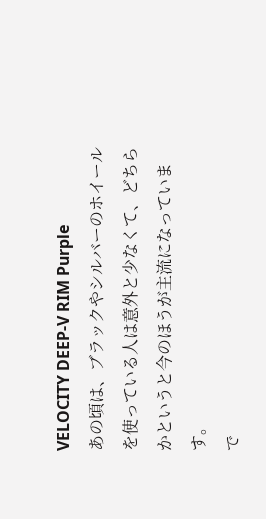VELOCITY DEEP-V RIM Purple
あの頃は、ブラックやシルバーのホイールを使っている人は意外と少なくて、どちらかというと今のほうが主流になっています。
で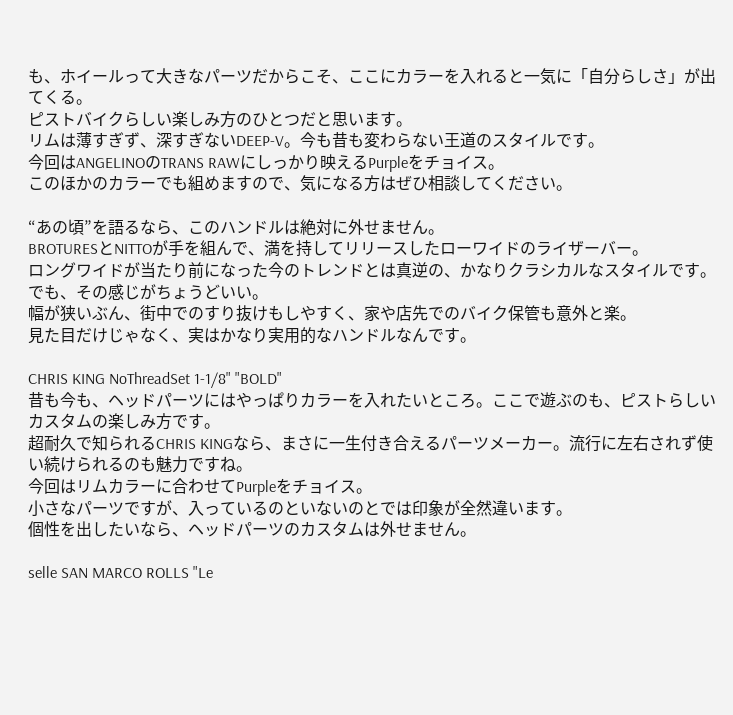も、ホイールって大きなパーツだからこそ、ここにカラーを入れると一気に「自分らしさ」が出てくる。
ピストバイクらしい楽しみ方のひとつだと思います。
リムは薄すぎず、深すぎないDEEP-V。今も昔も変わらない王道のスタイルです。
今回はANGELINOのTRANS RAWにしっかり映えるPurpleをチョイス。
このほかのカラーでも組めますので、気になる方はぜひ相談してください。

“あの頃”を語るなら、このハンドルは絶対に外せません。
BROTURESとNITTOが手を組んで、満を持してリリースしたローワイドのライザーバー。
ロングワイドが当たり前になった今のトレンドとは真逆の、かなりクラシカルなスタイルです。
でも、その感じがちょうどいい。
幅が狭いぶん、街中でのすり抜けもしやすく、家や店先でのバイク保管も意外と楽。
見た目だけじゃなく、実はかなり実用的なハンドルなんです。

CHRIS KING NoThreadSet 1-1/8" "BOLD"
昔も今も、ヘッドパーツにはやっぱりカラーを入れたいところ。ここで遊ぶのも、ピストらしいカスタムの楽しみ方です。
超耐久で知られるCHRIS KINGなら、まさに一生付き合えるパーツメーカー。流行に左右されず使い続けられるのも魅力ですね。
今回はリムカラーに合わせてPurpleをチョイス。
小さなパーツですが、入っているのといないのとでは印象が全然違います。
個性を出したいなら、ヘッドパーツのカスタムは外せません。

selle SAN MARCO ROLLS "Le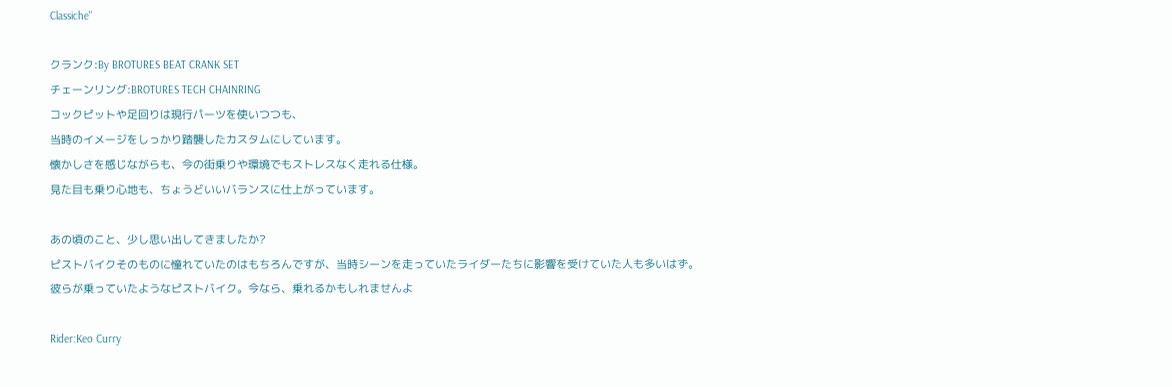Classiche"

クランク:By BROTURES BEAT CRANK SET
チェーンリング:BROTURES TECH CHAINRING
コックピットや足回りは現行パーツを使いつつも、
当時のイメージをしっかり踏襲したカスタムにしています。
懐かしさを感じながらも、今の街乗りや環境でもストレスなく走れる仕様。
見た目も乗り心地も、ちょうどいいバランスに仕上がっています。

あの頃のこと、少し思い出してきましたか?
ピストバイクそのものに憧れていたのはもちろんですが、当時シーンを走っていたライダーたちに影響を受けていた人も多いはず。
彼らが乗っていたようなピストバイク。今なら、乗れるかもしれませんよ

Rider:Keo Curry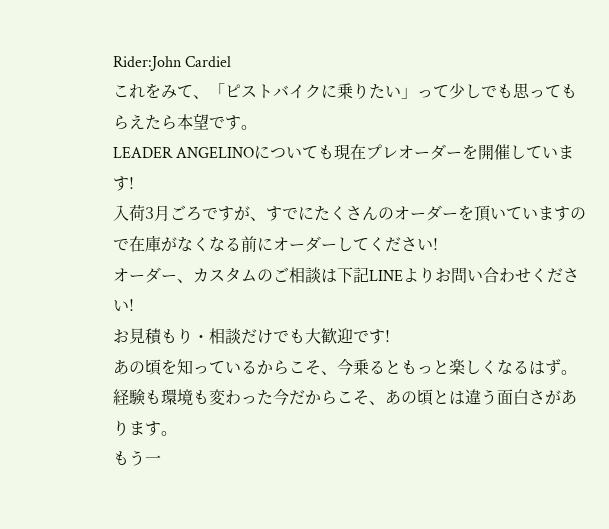Rider:John Cardiel
これをみて、「ピストバイクに乗りたい」って少しでも思ってもらえたら本望です。
LEADER ANGELINOについても現在プレオーダーを開催しています!
入荷3月ごろですが、すでにたくさんのオーダーを頂いていますので在庫がなくなる前にオーダーしてください!
オーダー、カスタムのご相談は下記LINEよりお問い合わせください!
お見積もり・相談だけでも大歓迎です!
あの頃を知っているからこそ、今乗るともっと楽しくなるはず。
経験も環境も変わった今だからこそ、あの頃とは違う面白さがあります。
もう一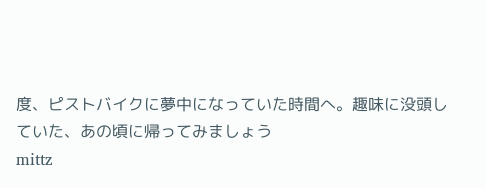度、ピストバイクに夢中になっていた時間へ。趣味に没頭していた、あの頃に帰ってみましょう
mittz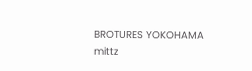BROTURES YOKOHAMA
mittz